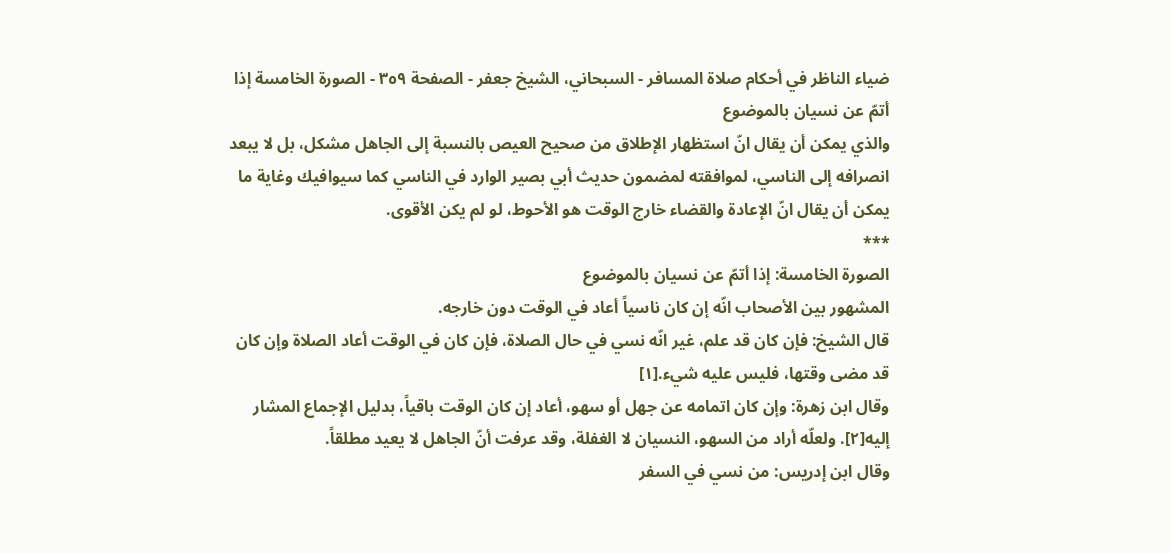ضياء الناظر في أحكام صلاة المسافر - السبحاني، الشيخ جعفر - الصفحة ٣٥٩ - الصورة الخامسة إذا أتمّ عن نسيان بالموضوع
والذي يمكن أن يقال انّ استظهار الإطلاق من صحيح العيص بالنسبة إلى الجاهل مشكل، بل لا يبعد انصرافه إلى الناسي، لموافقته لمضمون حديث أبي بصير الوارد في الناسي كما سيوافيك وغاية ما يمكن أن يقال انّ الإعادة والقضاء خارج الوقت هو الأحوط، لو لم يكن الأقوى.
***
الصورة الخامسة: إذا أتمّ عن نسيان بالموضوع
المشهور بين الأصحاب انّه إن كان ناسياً أعاد في الوقت دون خارجه.
قال الشيخ: فإن كان قد علم، غير انّه نسي في حال الصلاة، فإن كان في الوقت أعاد الصلاة وإن كان قد مضى وقتها، فليس عليه شيء.[١]
وقال ابن زهرة: وإن كان اتمامه عن جهل أو سهو، أعاد إن كان الوقت باقياً، بدليل الإجماع المشار إليه[٢]. ولعلّه أراد من السهو، النسيان لا الغفلة، وقد عرفت أنّ الجاهل لا يعيد مطلقاً.
وقال ابن إدريس: من نسي في السفر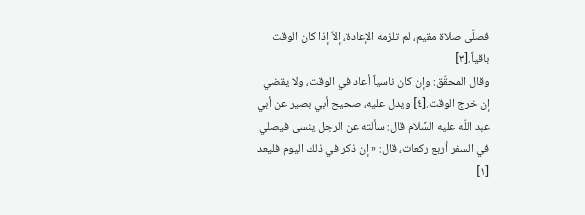فصلّى صلاة مقيم، لم تلزمه الإعادة، إلاّ إذا كان الوقت باقياً.[٣]
وقال المحقّق: وإن كان ناسياً أعاد في الوقت، ولا يقضي إن خرج الوقت.[٤] ويدل عليه، صحيح أبي بصير عن أبي عبد اللّه عليه السَّلام قال: سألته عن الرجل ينسى فيصلي في السفر أربع ركعات، قال: « إن ذكر في ذلك اليوم فليعد
[١]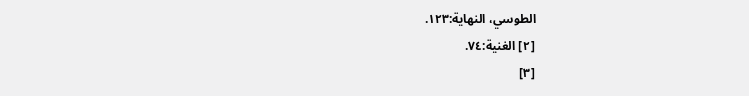الطوسي، النهاية:١٢٣.
[٢] الغنية:٧٤.
[٣]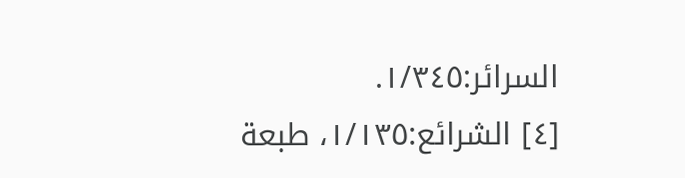السرائر:١/٣٤٥.
[٤] الشرائع:١/١٣٥، طبعة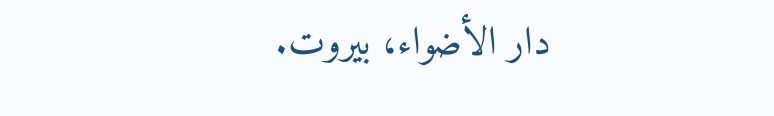دار الأضواء، بيروت.